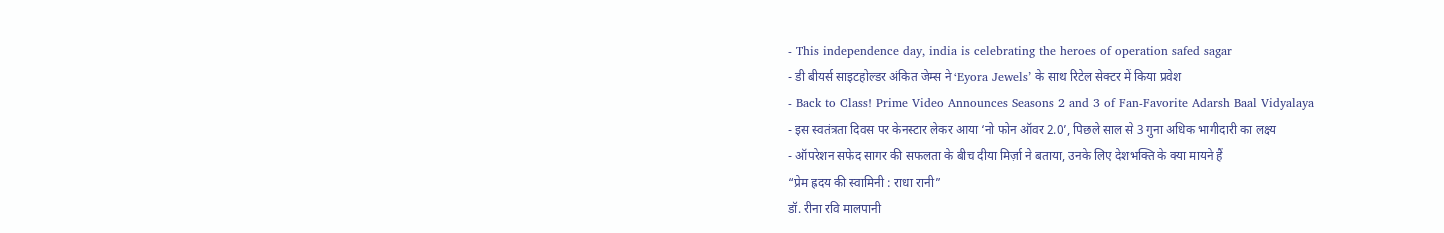- This independence day, india is celebrating the heroes of operation safed sagar
- डी बीयर्स साइटहोल्डर अंकित जेम्स ने ‘Eyora Jewels’ के साथ रिटेल सेक्टर में किया प्रवेश
- Back to Class! Prime Video Announces Seasons 2 and 3 of Fan-Favorite Adarsh Baal Vidyalaya
- इस स्वतंत्रता दिवस पर केनस्टार लेकर आया ‘नो फोन ऑवर 2.0’, पिछले साल से 3 गुना अधिक भागीदारी का लक्ष्य
- ऑपरेशन सफेद सागर की सफलता के बीच दीया मिर्ज़ा ने बताया, उनके लिए देशभक्ति के क्या मायने हैं
“प्रेम ह्रदय की स्वामिनी : राधा रानी”
डॉ. रीना रवि मालपानी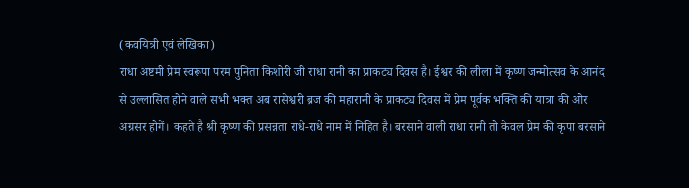(कवयित्री एवं लेखिका)
राधा अष्टमी प्रेम स्वरूपा परम पुनिता किशोरी जी राधा रानी का प्राकट्य दिवस है। ईश्वर की लीला में कृष्ण जन्मोत्सव के आनंद से उल्लासित होने वाले सभी भक्त अब रासेश्वरी ब्रज की महारानी के प्राकट्य दिवस में प्रेम पूर्वक भक्ति की यात्रा की ओर अग्रसर होगें। कहते है श्री कृष्ण की प्रसन्नता राधे-राधे नाम में निहित है। बरसाने वाली राधा रानी तो केवल प्रेम की कृपा बरसाने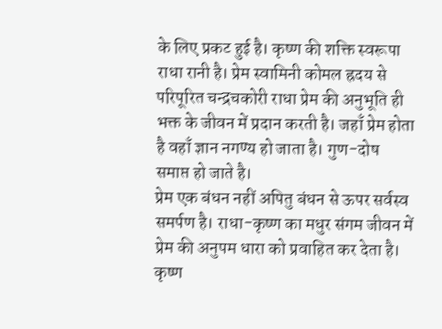के लिए प्रकट हुई है। कृष्ण की शक्ति स्वरूपा राधा रानी है। प्रेम स्वामिनी कोमल ह्रदय से परिपूरित चन्द्रचकोरी राधा प्रेम की अनुभूति ही भक्त के जीवन में प्रदान करती है। जहाँ प्रेम होता है वहाँ ज्ञान नगण्य हो जाता है। गुण-दोष समाप्त हो जाते है।
प्रेम एक बंधन नहीं अपितु बंधन से ऊपर सर्वस्व समर्पण है। राधा-कृष्ण का मधुर संगम जीवन में प्रेम की अनुपम धारा को प्रवाहित कर देता है। कृष्ण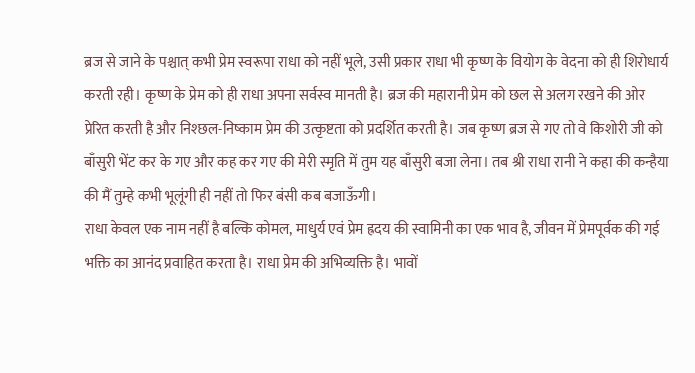ब्रज से जाने के पश्चात् कभी प्रेम स्वरूपा राधा को नहीं भूले, उसी प्रकार राधा भी कृष्ण के वियोग के वेदना को ही शिरोधार्य करती रही। कृष्ण के प्रेम को ही राधा अपना सर्वस्व मानती है। ब्रज की महारानी प्रेम को छल से अलग रखने की ओर प्रेरित करती है और निश्छल-निष्काम प्रेम की उत्कृष्टता को प्रदर्शित करती है। जब कृष्ण ब्रज से गए तो वे किशोरी जी को बाँसुरी भेंट कर के गए और कह कर गए की मेरी स्मृति में तुम यह बाँसुरी बजा लेना। तब श्री राधा रानी ने कहा की कन्हैया की मैं तुम्हे कभी भूलूंगी ही नहीं तो फिर बंसी कब बजाऊँगी।
राधा केवल एक नाम नहीं है बल्कि कोमल, माधुर्य एवं प्रेम ह्रदय की स्वामिनी का एक भाव है, जीवन में प्रेमपूर्वक की गई भक्ति का आनंद प्रवाहित करता है। राधा प्रेम की अभिव्यक्ति है। भावों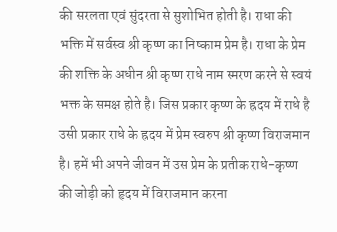की सरलता एवं सुंदरता से सुशोभित होती है। राधा की भक्ति में सर्वस्व श्री कृष्ण का निष्काम प्रेम है। राधा के प्रेम की शक्ति के अधीन श्री कृष्ण राधे नाम स्मरण करने से स्वयं भक्त के समक्ष होते है। जिस प्रकार कृष्ण के ह्रदय में राधे है उसी प्रकार राधे के ह्रदय में प्रेम स्वरुप श्री कृष्ण विराजमान है। हमें भी अपने जीवन में उस प्रेम के प्रतीक राधे-कृष्ण की जोड़ी को हृदय में विराजमान करना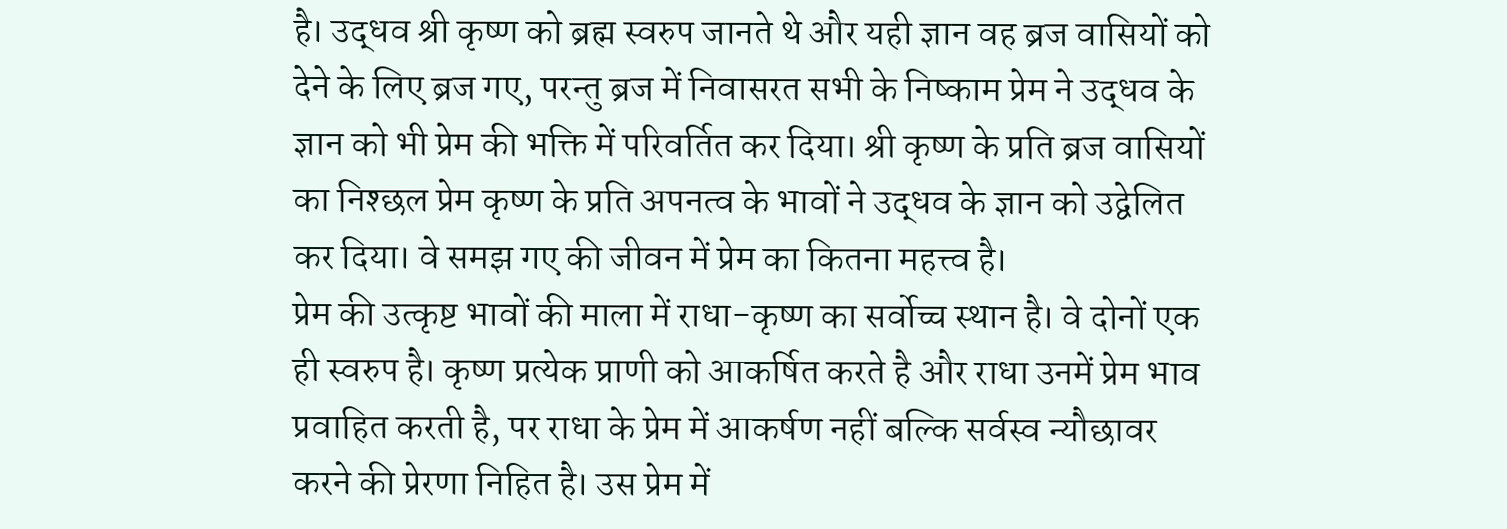है। उद्धव श्री कृष्ण को ब्रह्म स्वरुप जानते थे और यही ज्ञान वह ब्रज वासियों को देने के लिए ब्रज गए, परन्तु ब्रज में निवासरत सभी के निष्काम प्रेम ने उद्धव के ज्ञान को भी प्रेम की भक्ति में परिवर्तित कर दिया। श्री कृष्ण के प्रति ब्रज वासियों का निश्छल प्रेम कृष्ण के प्रति अपनत्व के भावों ने उद्धव के ज्ञान को उद्वेलित कर दिया। वे समझ गए की जीवन में प्रेम का कितना महत्त्व है।
प्रेम की उत्कृष्ट भावों की माला में राधा-कृष्ण का सर्वोच्च स्थान है। वे दोनों एक ही स्वरुप है। कृष्ण प्रत्येक प्राणी को आकर्षित करते है और राधा उनमें प्रेम भाव प्रवाहित करती है, पर राधा के प्रेम में आकर्षण नहीं बल्कि सर्वस्व न्यौछावर करने की प्रेरणा निहित है। उस प्रेम में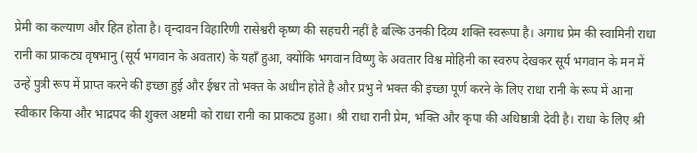प्रेमी का कल्याण और हित होता है। वृन्दावन विहारिणी रासेश्वरी कृष्ण की सहचरी नहीं है बल्कि उनकी दिव्य शक्ति स्वरूपा है। अगाध प्रेम की स्वामिनी राधा रानी का प्राकट्य वृषभानु (सूर्य भगवान के अवतार) के यहाँ हुआ, क्योंकि भगवान विष्णु के अवतार विश्व मोहिनी का स्वरुप देखकर सूर्य भगवान के मन में उन्हें पुत्री रूप में प्राप्त करने की इच्छा हुई और ईश्वर तो भक्त के अधीन होते है और प्रभु ने भक्त की इच्छा पूर्ण करने के लिए राधा रानी के रूप में आना स्वीकार किया और भाद्रपद की शुक्ल अष्टमी को राधा रानी का प्राकट्य हुआ। श्री राधा रानी प्रेम, भक्ति और कृपा की अधिष्ठात्री देवी है। राधा के लिए श्री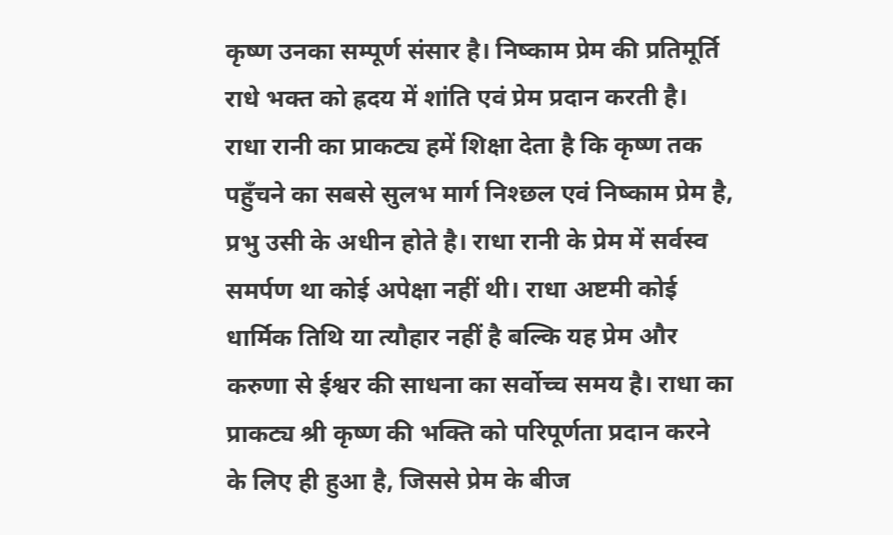कृष्ण उनका सम्पूर्ण संसार है। निष्काम प्रेम की प्रतिमूर्ति राधे भक्त को ह्रदय में शांति एवं प्रेम प्रदान करती है।
राधा रानी का प्राकट्य हमें शिक्षा देता है कि कृष्ण तक पहुँचने का सबसे सुलभ मार्ग निश्छल एवं निष्काम प्रेम है, प्रभु उसी के अधीन होते है। राधा रानी के प्रेम में सर्वस्व समर्पण था कोई अपेक्षा नहीं थी। राधा अष्टमी कोई धार्मिक तिथि या त्यौहार नहीं है बल्कि यह प्रेम और करुणा से ईश्वर की साधना का सर्वोच्च समय है। राधा का प्राकट्य श्री कृष्ण की भक्ति को परिपूर्णता प्रदान करने के लिए ही हुआ है, जिससे प्रेम के बीज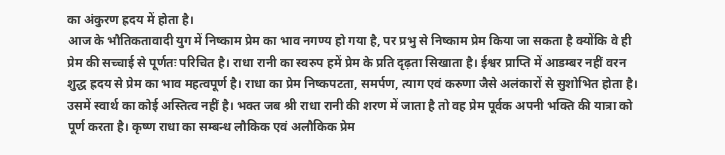का अंकुरण ह्रदय में होता है।
आज के भौतिकतावादी युग में निष्काम प्रेम का भाव नगण्य हो गया है, पर प्रभु से निष्काम प्रेम किया जा सकता है क्योंकि वे ही प्रेम की सच्चाई से पूर्णतः परिचित है। राधा रानी का स्वरुप हमें प्रेम के प्रति दृढ़ता सिखाता है। ईश्वर प्राप्ति में आडम्बर नहीं वरन शुद्ध ह्रदय से प्रेम का भाव महत्वपूर्ण है। राधा का प्रेम निष्कपटता, समर्पण, त्याग एवं करुणा जैसे अलंकारों से सुशोभित होता है। उसमें स्वार्थ का कोई अस्तित्व नहीं है। भक्त जब श्री राधा रानी की शरण में जाता है तो वह प्रेम पूर्वक अपनी भक्ति की यात्रा को पूर्ण करता है। कृष्ण राधा का सम्बन्ध लौकिक एवं अलौकिक प्रेम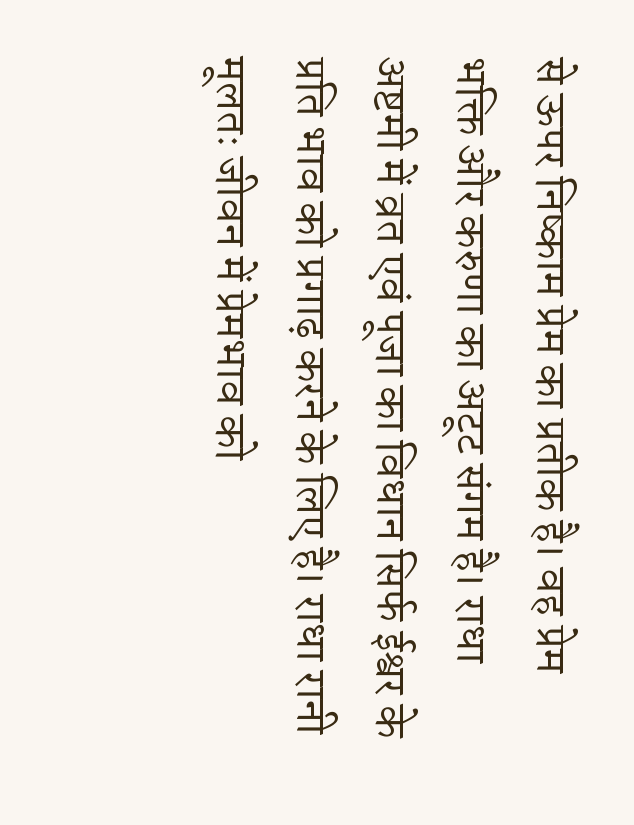से ऊपर निष्काम प्रेम का प्रतीक है। वह प्रेम भक्ति और करुणा का अटूट संगम है। राधा अष्टमी में व्रत एवं पूजा का विधान सिर्फ ईश्वर के प्रति भाव को प्रगाढ़ करने के लिए है। राधा रानी मूलतः जीवन में प्रेमभाव को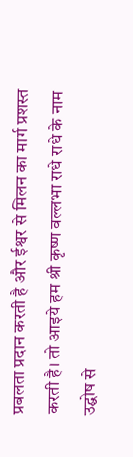प्रबलता प्रदान करती है और ईश्वर से मिलन का मार्ग प्रशस्त करती है। तो आइये हम श्री कृष्ण वल्लभा राधे राधे के नाम उद्घोष से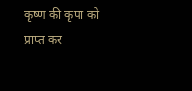कृष्ण की कृपा को प्राप्त कर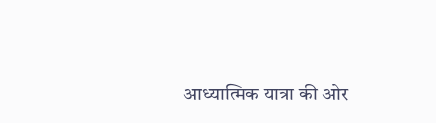आध्यात्मिक यात्रा की ओर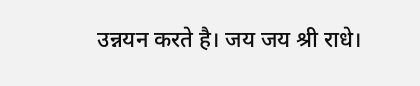उन्नयन करते है। जय जय श्री राधे।